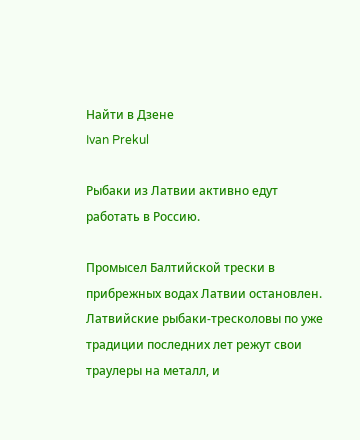Найти в Дзене
Ivan Prekul

Рыбаки из Латвии активно едут работать в Россию.

Промысел Балтийской трески в прибрежных водах Латвии остановлен. Латвийские рыбаки-тресколовы по уже традиции последних лет режут свои траулеры на металл, и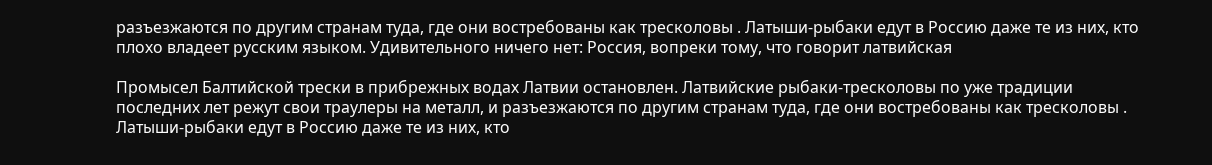разъезжаются по другим странам туда, где они востребованы как тресколовы . Латыши-рыбаки едут в Россию даже те из них, кто плохо владеет русским языком. Удивительного ничего нет: Россия, вопреки тому, что говорит латвийская

Промысел Балтийской трески в прибрежных водах Латвии остановлен. Латвийские рыбаки-тресколовы по уже традиции последних лет режут свои траулеры на металл, и разъезжаются по другим странам туда, где они востребованы как тресколовы . Латыши-рыбаки едут в Россию даже те из них, кто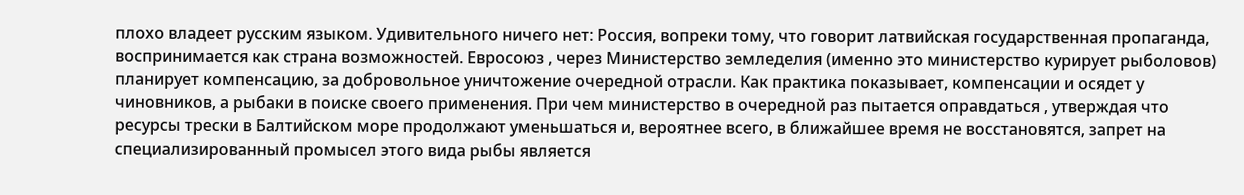плохо владеет русским языком. Удивительного ничего нет: Россия, вопреки тому, что говорит латвийская государственная пропаганда, воспринимается как страна возможностей. Евросоюз , через Министерство земледелия (именно это министерство курирует рыболовов) планирует компенсацию, за добровольное уничтожение очередной отрасли. Как практика показывает, компенсации и осядет у чиновников, а рыбаки в поиске своего применения. При чем министерство в очередной раз пытается оправдаться , утверждая что ресурсы трески в Балтийском море продолжают уменьшаться и, вероятнее всего, в ближайшее время не восстановятся, запрет на специализированный промысел этого вида рыбы является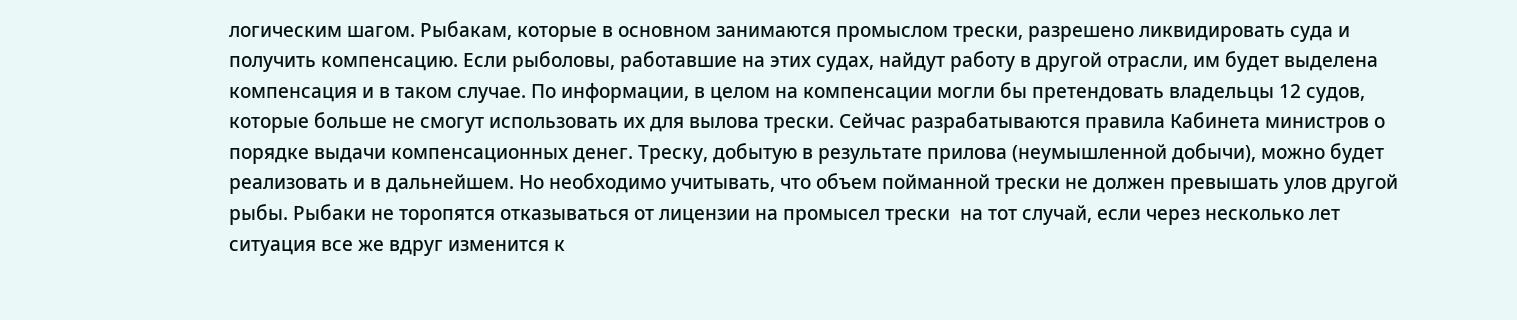логическим шагом. Рыбакам, которые в основном занимаются промыслом трески, разрешено ликвидировать суда и получить компенсацию. Если рыболовы, работавшие на этих судах, найдут работу в другой отрасли, им будет выделена компенсация и в таком случае. По информации, в целом на компенсации могли бы претендовать владельцы 12 судов, которые больше не смогут использовать их для вылова трески. Сейчас разрабатываются правила Кабинета министров о порядке выдачи компенсационных денег. Треску, добытую в результате прилова (неумышленной добычи), можно будет реализовать и в дальнейшем. Но необходимо учитывать, что объем пойманной трески не должен превышать улов другой рыбы. Рыбаки не торопятся отказываться от лицензии на промысел трески  на тот случай, если через несколько лет ситуация все же вдруг изменится к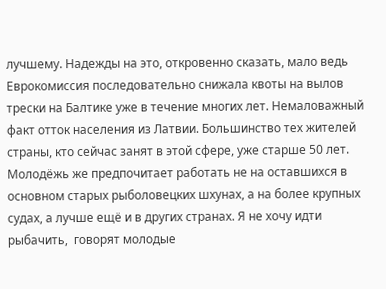лучшему. Надежды на это, откровенно сказать, мало ведь Еврокомиссия последовательно снижала квоты на вылов трески на Балтике уже в течение многих лет. Немаловажный факт отток населения из Латвии. Большинство тех жителей страны, кто сейчас занят в этой сфере, уже старше 50 лет. Молодёжь же предпочитает работать не на оставшихся в основном старых рыболовецких шхунах, а на более крупных судах, а лучше ещё и в других странах. Я не хочу идти рыбачить,  говорят молодые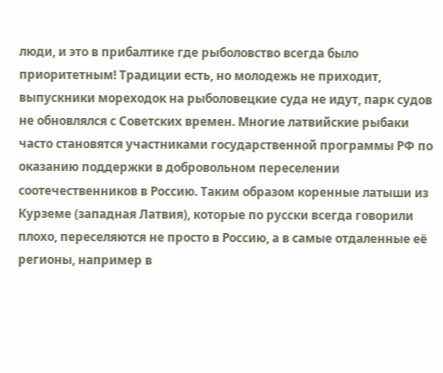люди, и это в прибалтике где рыболовство всегда было приоритетным! Традиции есть, но молодежь не приходит, выпускники мореходок на рыболовецкие суда не идут, парк судов не обновлялся с Советских времен. Многие латвийские рыбаки часто становятся участниками государственной программы РФ по оказанию поддержки в добровольном переселении соотечественников в Россию. Таким образом коренные латыши из Курземе (западная Латвия), которые по русски всегда говорили плохо, переселяются не просто в Россию, а в самые отдаленные её регионы, например в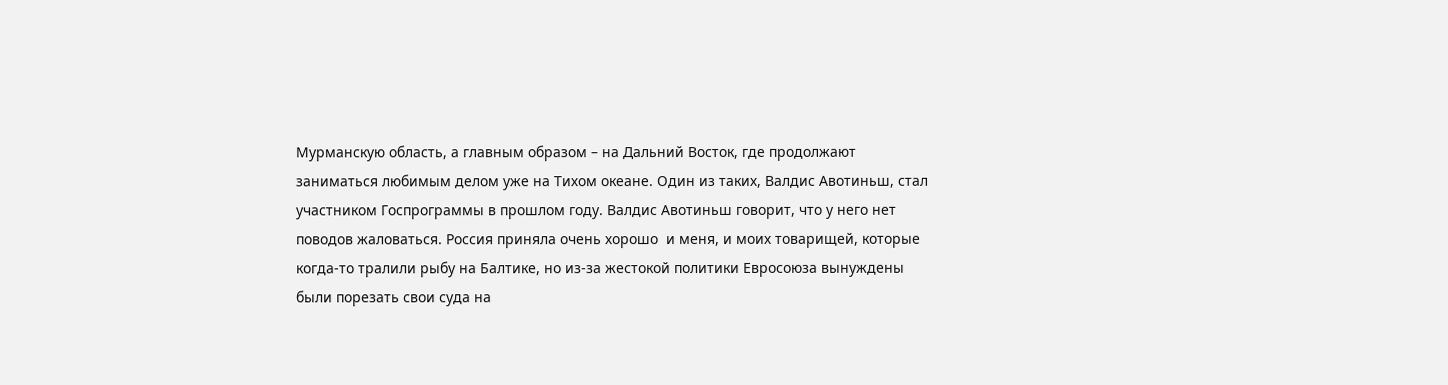Мурманскую область, а главным образом – на Дальний Восток, где продолжают заниматься любимым делом уже на Тихом океане. Один из таких, Валдис Авотиньш, стал участником Госпрограммы в прошлом году. Валдис Авотиньш говорит, что у него нет поводов жаловаться. Россия приняла очень хорошо  и меня, и моих товарищей, которые когда-то тралили рыбу на Балтике, но из-за жестокой политики Евросоюза вынуждены были порезать свои суда на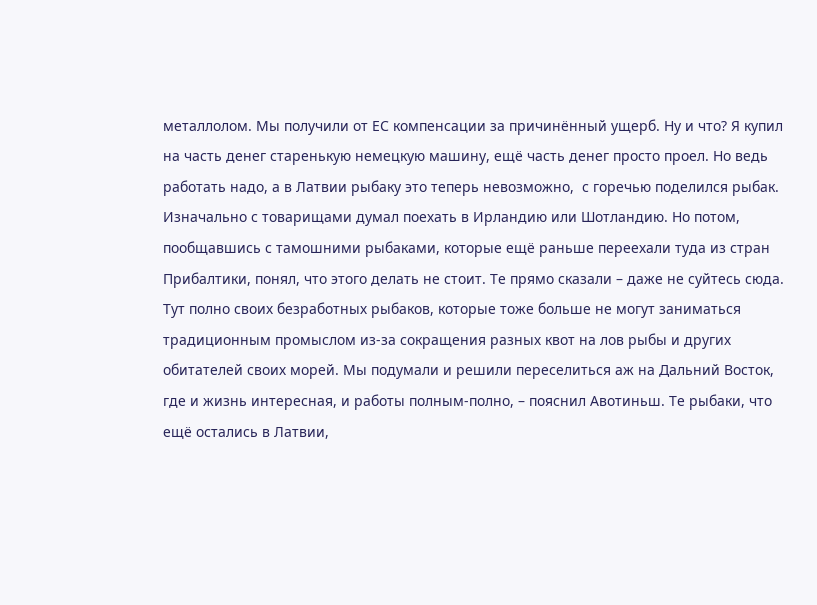металлолом. Мы получили от ЕС компенсации за причинённый ущерб. Ну и что? Я купил на часть денег старенькую немецкую машину, ещё часть денег просто проел. Но ведь работать надо, а в Латвии рыбаку это теперь невозможно,  с горечью поделился рыбак. Изначально с товарищами думал поехать в Ирландию или Шотландию. Но потом, пообщавшись с тамошними рыбаками, которые ещё раньше переехали туда из стран Прибалтики, понял, что этого делать не стоит. Те прямо сказали – даже не суйтесь сюда. Тут полно своих безработных рыбаков, которые тоже больше не могут заниматься традиционным промыслом из-за сокращения разных квот на лов рыбы и других обитателей своих морей. Мы подумали и решили переселиться аж на Дальний Восток, где и жизнь интересная, и работы полным-полно, – пояснил Авотиньш. Те рыбаки, что ещё остались в Латвии,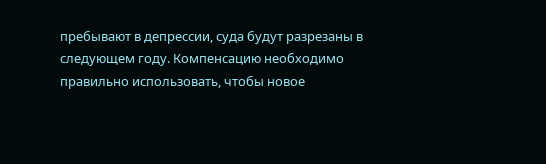пребывают в депрессии, суда будут разрезаны в следующем году. Компенсацию необходимо правильно использовать, чтобы новое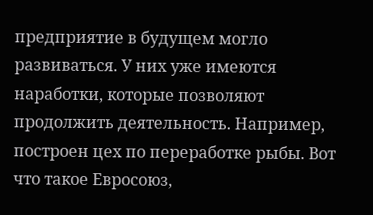предприятие в будущем могло развиваться. У них уже имеются наработки, которые позволяют продолжить деятельность. Например, построен цех по переработке рыбы. Вот что такое Евросоюз,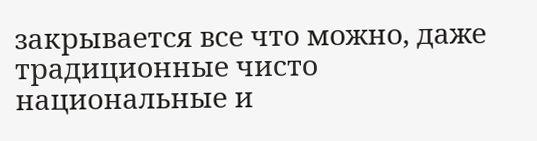закрывается все что можно, даже традиционные чисто национальные и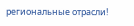региональные отрасли!